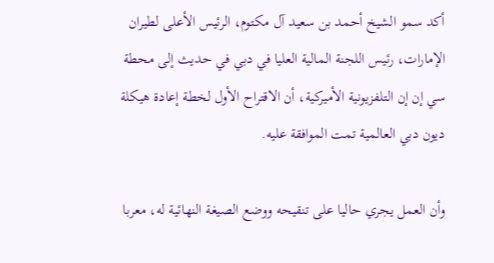أكد سمو الشيخ أحمد بن سعيد آل مكتوم، الرئيس الأعلى لطيران الإمارات، رئيس اللجنة المالية العليا في دبي في حديث إلى محطة سي إن إن التلفزيونية الأميركية، أن الاقتراح الأول لخطة إعادة هيكلة ديون دبي العالمية تمت الموافقة عليه.

وأن العمل يجري حاليا على تنقيحه ووضع الصيغة النهائية له، معربا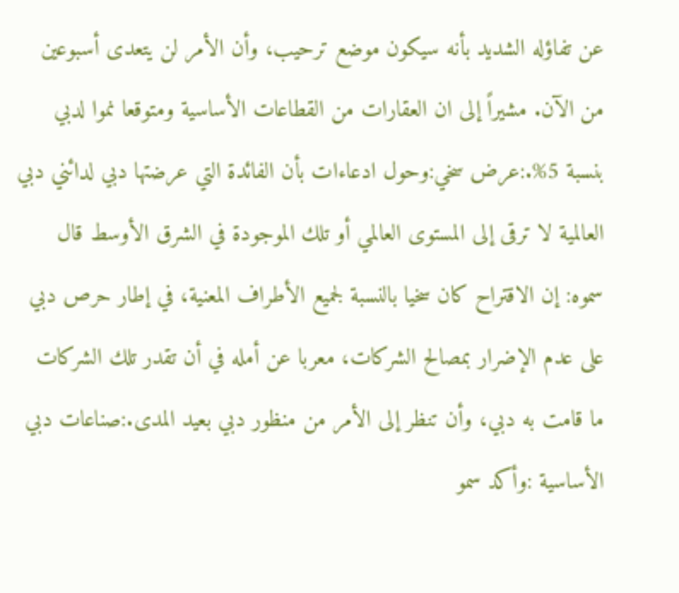عن تفاؤله الشديد بأنه سيكون موضع ترحيب، وأن الأمر لن يتعدى أسبوعين من الآن. مشيراً إلى ان العقارات من القطاعات الأساسية ومتوقعا نموا لدبي بنسبة 5%.:عرض سخي:وحول ادعاءات بأن الفائدة التي عرضتها دبي لدائني دبي العالمية لا ترقى إلى المستوى العالمي أو تلك الموجودة في الشرق الأوسط قال سموه: إن الاقتراح كان سخيا بالنسبة لجميع الأطراف المعنية، في إطار حرص دبي على عدم الإضرار بمصالح الشركات، معربا عن أمله في أن تقدر تلك الشركات ما قامت به دبي، وأن تنظر إلى الأمر من منظور دبي بعيد المدى.:صناعات دبي الأساسية :وأكد سمو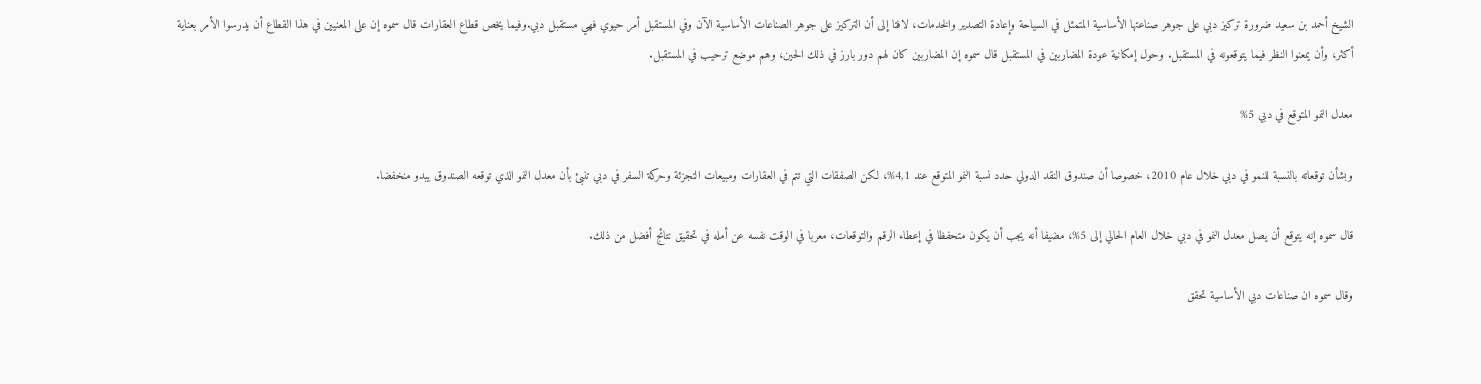الشيخ أحمد بن سعيد ضرورة تركيز دبي على جوهر صناعتها الأساسية المتمثل في السياحة وإعادة التصدير والخدمات، لافتا إلى أن التركيز على جوهر الصناعات الأساسية الآن وفي المستقبل أمر حيوي فهي مستقبل دبي.وفيما يخص قطاع العقارات قال سموه إن على المعنيين في هذا القطاع أن يدرسوا الأمر بعناية أكثر، وأن يمعنوا النظر فيما يتوقعونه في المستقبل. وحول إمكانية عودة المضاربين في المستقبل قال سموه إن المضاربين كان لهم دور بارز في ذلك الحين، وهم موضع ترحيب في المستقبل.

معدل النمو المتوقع في دبي 5%

وبشأن توقعاته بالنسبة للنمو في دبي خلال عام 2010، خصوصا أن صندوق النقد الدولي حدد نسبة النمو المتوقع عند 4,1%، لكن الصفقات التي تتم في العقارات ومبيعات التجزئة وحركة السفر في دبي تنبئ بأن معدل النمو الذي توقعه الصندوق يبدو منخفضا.

قال سموه إنه يتوقع أن يصل معدل النمو في دبي خلال العام الحالي إلى 5%، مضيفا أنه يجب أن يكون متحفظا في إعطاء الرقم والتوقعات، معربا في الوقت نفسه عن أمله في تحقيق نتائج أفضل من ذلك.

وقال سموه ان صناعات دبي الأساسية تحقق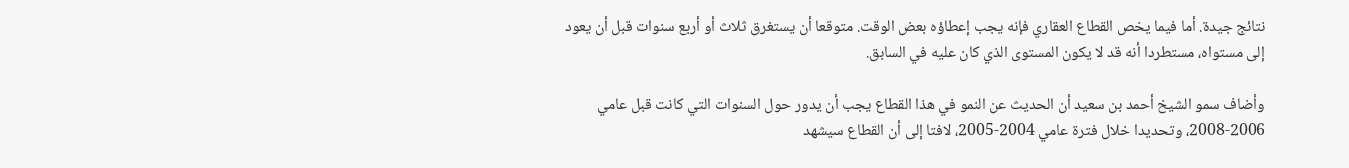نتائج جيدة. أما فيما يخص القطاع العقاري فإنه يجب إعطاؤه بعض الوقت. متوقعا أن يستغرق ثلاث أو أربع سنوات قبل أن يعود إلى مستواه، مستطردا أنه قد لا يكون المستوى الذي كان عليه في السابق.

وأضاف سمو الشيخ أحمد بن سعيد أن الحديث عن النمو في هذا القطاع يجب أن يدور حول السنوات التي كانت قبل عامي 2006-2008، وتحديدا خلال فترة عامي 2004-2005، لافتا إلى أن القطاع سيشهد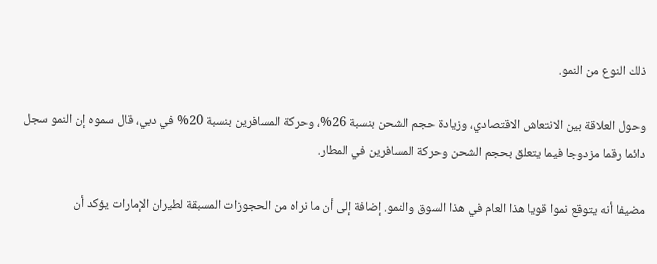ذلك النوع من النمو.

وحول العلاقة بين الانتعاش الاقتصادي، وزيادة حجم الشحن بنسبة 26%، وحركة المسافرين بنسبة 20% في دبي، قال سموه إن النمو سجل دائما رقما مزدوجا فيما يتعلق بحجم الشحن وحركة المسافرين في المطار.

مضيفا أنه يتوقع نموا قويا هذا العام في هذا السوق والنمو. إضافة إلى أن ما نراه من الحجوزات المسبقة لطيران الإمارات يؤكد أن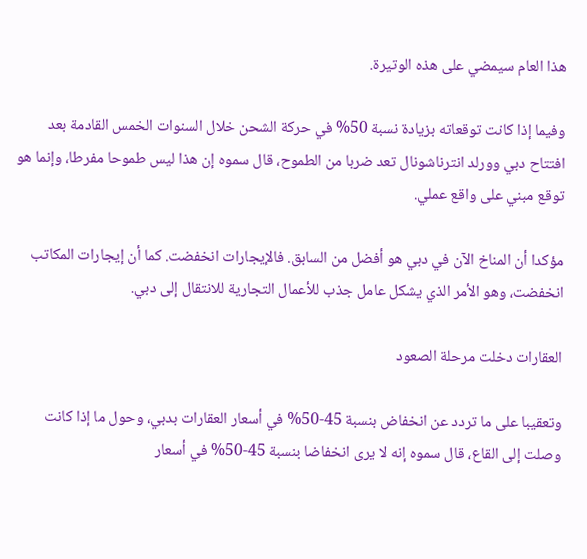هذا العام سيمضي على هذه الوتيرة.

وفيما إذا كانت توقعاته بزيادة نسبة 50% في حركة الشحن خلال السنوات الخمس القادمة بعد افتتاح دبي وورلد انترناشونال تعد ضربا من الطموح، قال سموه إن هذا ليس طموحا مفرطا، وإنما هو توقع مبني على واقع عملي.

مؤكدا أن المناخ الآن في دبي هو أفضل من السابق. فالإيجارات انخفضت. كما أن إيجارات المكاتب انخفضت، وهو الأمر الذي يشكل عامل جذب للأعمال التجارية للانتقال إلى دبي.

العقارات دخلت مرحلة الصعود

وتعقيبا على ما تردد عن انخفاض بنسبة 45-50% في أسعار العقارات بدبي، وحول ما إذا كانت وصلت إلى القاع، قال سموه إنه لا يرى انخفاضا بنسبة 45-50% في أسعار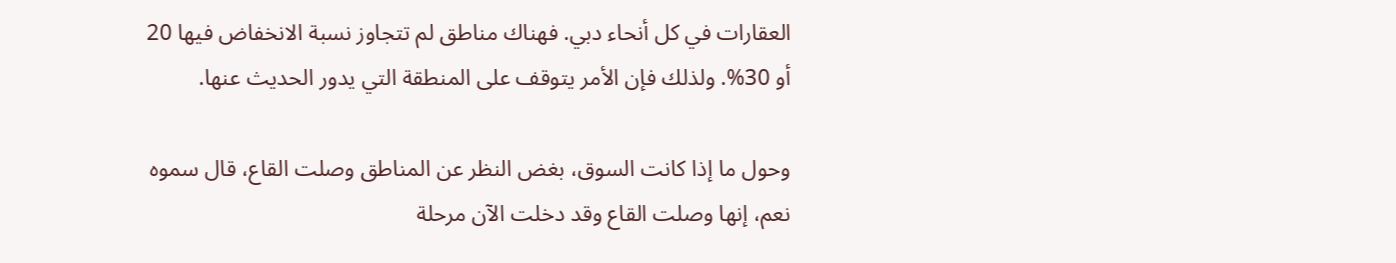العقارات في كل أنحاء دبي. فهناك مناطق لم تتجاوز نسبة الانخفاض فيها 20 أو 30%. ولذلك فإن الأمر يتوقف على المنطقة التي يدور الحديث عنها.

وحول ما إذا كانت السوق، بغض النظر عن المناطق وصلت القاع، قال سموه نعم، إنها وصلت القاع وقد دخلت الآن مرحلة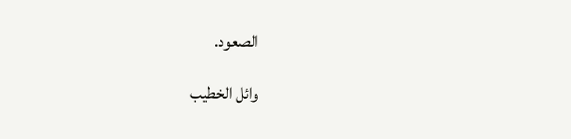الصعود.

وائل الخطيب